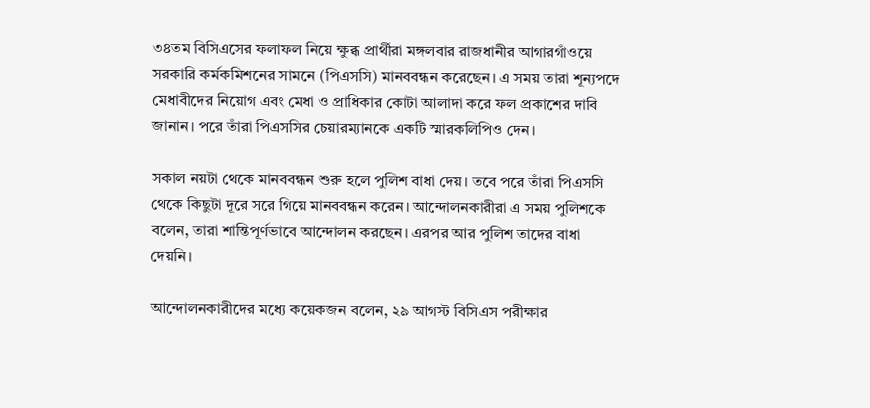৩৪তম বিসিএসের ফলাফল নিয়ে ক্ষুব্ধ প্রার্থীরা মঙ্গলবার রাজধানীর আগারগাঁওয়ে সরকারি কর্মকমিশনের সামনে (পিএসসি) মানববন্ধন করেছেন। এ সময় তারা শূন্যপদে মেধাবীদের নিয়োগ এবং মেধা ও প্রাধিকার কোটা আলাদা করে ফল প্রকাশের দাবি জানান। পরে তাঁরা পিএসসির চেয়ারম্যানকে একটি স্মারকলিপিও দেন।

সকাল নয়টা থেকে মানববন্ধন শুরু হলে পুলিশ বাধা দেয়। তবে পরে তাঁরা পিএসসি থেকে কিছুটা দূরে সরে গিয়ে মানববন্ধন করেন। আন্দোলনকারীরা এ সময় পুলিশকে বলেন, তারা শান্তিপূর্ণভাবে আন্দোলন করছেন। এরপর আর পুলিশ তাদের বাধা দেয়নি।

আন্দোলনকারীদের মধ্যে কয়েকজন বলেন, ২৯ আগস্ট বিসিএস পরীক্ষার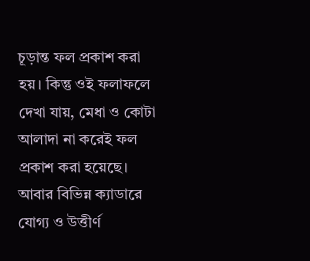চূড়ান্ত ফল প্রকাশ করা হয়। কিন্তু ওই ফলাফলে দেখা যায়, মেধা ও কোটা আলাদা না করেই ফল প্রকাশ করা হয়েছে। আবার বিভিন্ন ক্যাডারে যোগ্য ও উত্তীর্ণ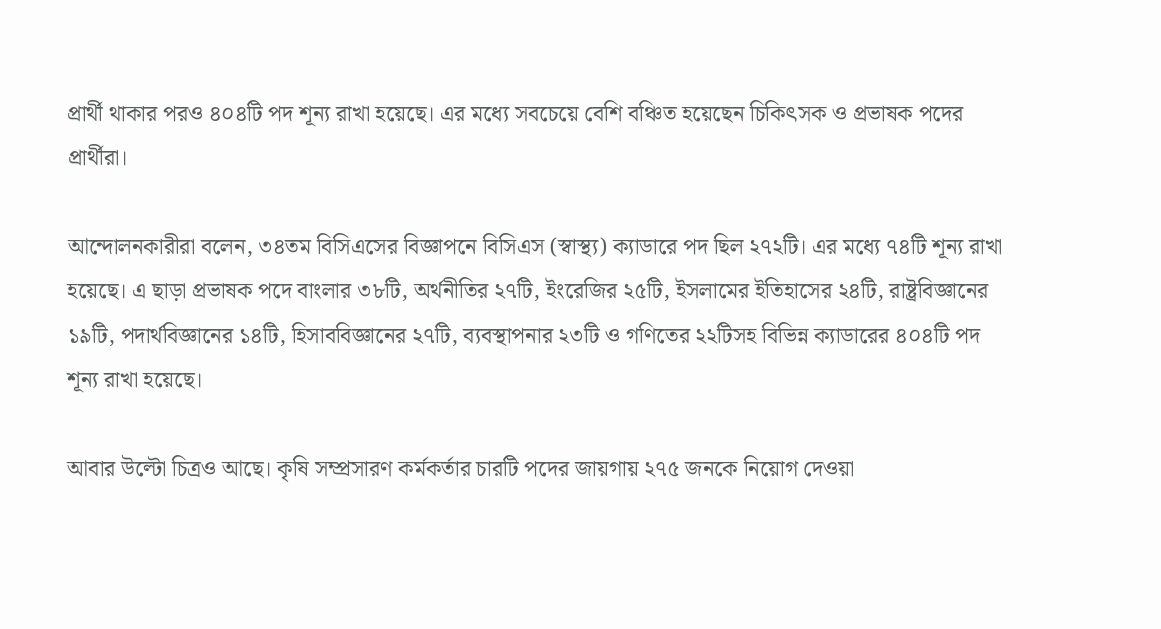প্রার্থী থাকার পরও ৪০৪টি পদ শূন্য রাখা হয়েছে। এর মধ্যে সবচেয়ে বেশি বঞ্চিত হয়েছেন চিকিৎসক ও প্রভাষক পদের প্রার্থীরা।

আন্দোলনকারীরা বলেন, ৩৪তম বিসিএসের বিজ্ঞাপনে বিসিএস (স্বাস্থ্য) ক্যাডারে পদ ছিল ২৭২টি। এর মধ্যে ৭৪টি শূন্য রাখা হয়েছে। এ ছাড়া প্রভাষক পদে বাংলার ৩৮টি, অর্থনীতির ২৭টি, ইংরেজির ২৫টি, ইসলামের ইতিহাসের ২৪টি, রাষ্ট্রবিজ্ঞানের ১৯টি, পদার্থবিজ্ঞানের ১৪টি, হিসাববিজ্ঞানের ২৭টি, ব্যবস্থাপনার ২৩টি ও গণিতের ২২টিসহ বিভিন্ন ক্যাডারের ৪০৪টি পদ শূন্য রাখা হয়েছে।

আবার উল্টো চিত্রও আছে। কৃষি সম্প্রসারণ কর্মকর্তার চারটি পদের জায়গায় ২৭৫ জনকে নিয়োগ দেওয়া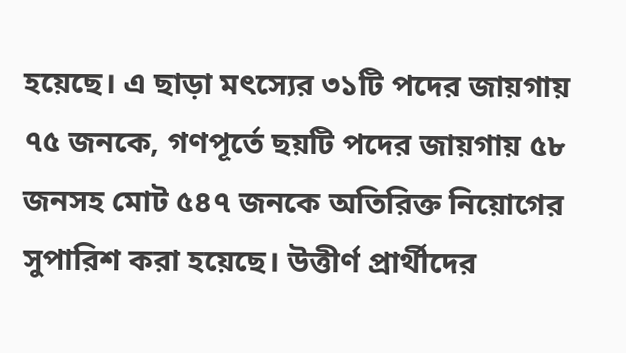হয়েছে। এ ছাড়া মৎস্যের ৩১টি পদের জায়গায় ৭৫ জনকে, গণপূর্তে ছয়টি পদের জায়গায় ৫৮ জনসহ মোট ৫৪৭ জনকে অতিরিক্ত নিয়োগের সুপারিশ করা হয়েছে। উত্তীর্ণ প্রার্থীদের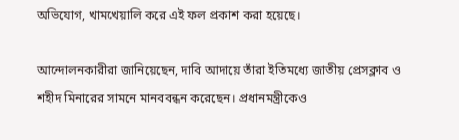অভিযোগ, খামখেয়ালি করে এই ফল প্রকাশ করা হয়েছে।

আন্দোলনকারীরা জানিয়েছেন, দাবি আদায়ে তাঁরা ইতিমধ্যে জাতীয় প্রেসক্লাব ও শহীদ মিনারের সামনে মানববন্ধন করেছেন। প্রধানমন্ত্রীকেও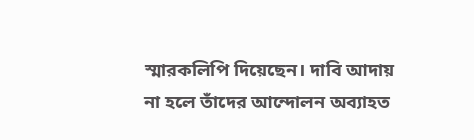স্মারকলিপি দিয়েছেন। দাবি আদায় না হলে তাঁদের আন্দোলন অব্যাহত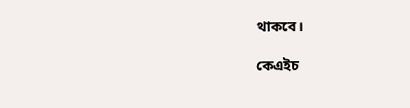থাকবে।

কেএইচ